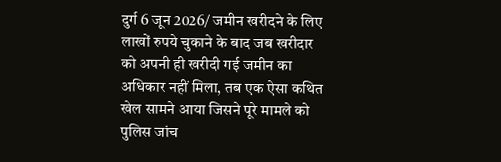दुर्ग 6 जून 2026/ जमीन खरीदने के लिए लाखों रुपये चुकाने के बाद जब खरीदार को अपनी ही खरीदी गई जमीन का अधिकार नहीं मिला, तब एक ऐसा कथित खेल सामने आया जिसने पूरे मामले को पुलिस जांच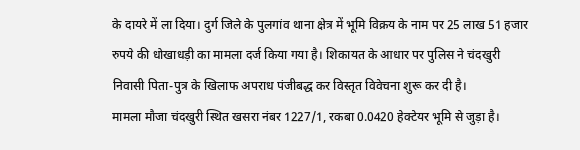के दायरे में ला दिया। दुर्ग जिले के पुलगांव थाना क्षेत्र में भूमि विक्रय के नाम पर 25 लाख 51 हजार रुपये की धोखाधड़ी का मामला दर्ज किया गया है। शिकायत के आधार पर पुलिस ने चंदखुरी निवासी पिता-पुत्र के खिलाफ अपराध पंजीबद्ध कर विस्तृत विवेचना शुरू कर दी है।
मामला मौजा चंदखुरी स्थित खसरा नंबर 1227/1, रकबा 0.0420 हेक्टेयर भूमि से जुड़ा है।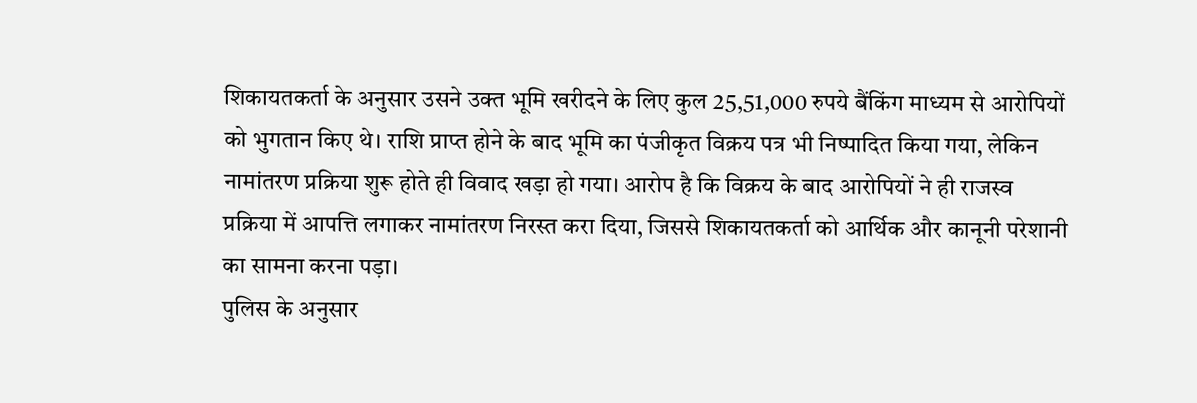शिकायतकर्ता के अनुसार उसने उक्त भूमि खरीदने के लिए कुल 25,51,000 रुपये बैंकिंग माध्यम से आरोपियों को भुगतान किए थे। राशि प्राप्त होने के बाद भूमि का पंजीकृत विक्रय पत्र भी निष्पादित किया गया, लेकिन नामांतरण प्रक्रिया शुरू होते ही विवाद खड़ा हो गया। आरोप है कि विक्रय के बाद आरोपियों ने ही राजस्व प्रक्रिया में आपत्ति लगाकर नामांतरण निरस्त करा दिया, जिससे शिकायतकर्ता को आर्थिक और कानूनी परेशानी का सामना करना पड़ा।
पुलिस के अनुसार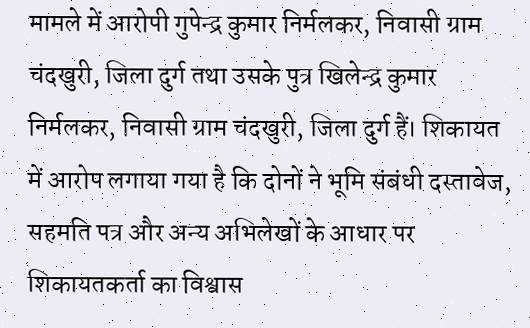मामले में आरोपी गुपेन्द्र कुमार निर्मलकर, निवासी ग्राम चंदखुरी, जिला दुर्ग तथा उसके पुत्र खिलेन्द्र कुमार निर्मलकर, निवासी ग्राम चंदखुरी, जिला दुर्ग हैं। शिकायत में आरोप लगाया गया है कि दोनों ने भूमि संबंधी दस्तावेज, सहमति पत्र और अन्य अभिलेखों के आधार पर शिकायतकर्ता का विश्वास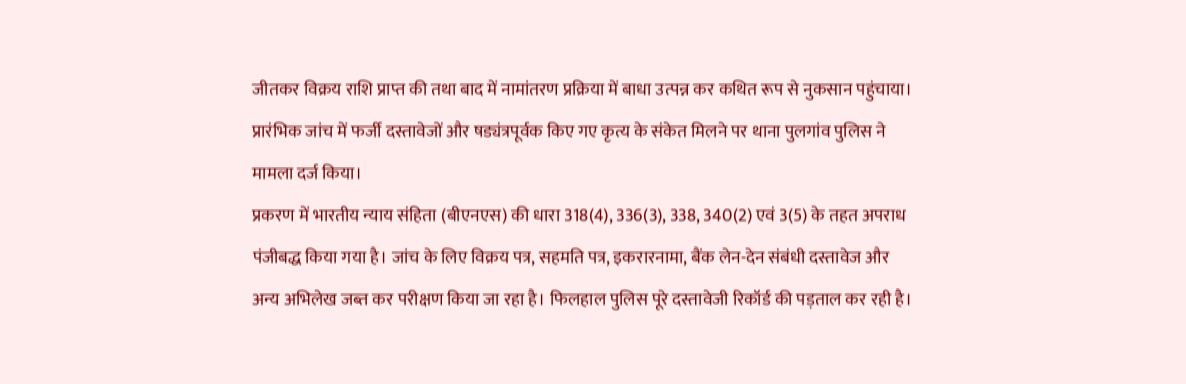जीतकर विक्रय राशि प्राप्त की तथा बाद में नामांतरण प्रक्रिया में बाधा उत्पन्न कर कथित रूप से नुकसान पहुंचाया। प्रारंभिक जांच में फर्जी दस्तावेजों और षड्यंत्रपूर्वक किए गए कृत्य के संकेत मिलने पर थाना पुलगांव पुलिस ने मामला दर्ज किया।
प्रकरण में भारतीय न्याय संहिता (बीएनएस) की धारा 318(4), 336(3), 338, 340(2) एवं 3(5) के तहत अपराध पंजीबद्ध किया गया है। जांच के लिए विक्रय पत्र, सहमति पत्र, इकरारनामा, बैंक लेन-देन संबंधी दस्तावेज और अन्य अभिलेख जब्त कर परीक्षण किया जा रहा है। फिलहाल पुलिस पूरे दस्तावेजी रिकॉर्ड की पड़ताल कर रही है।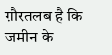ग़ौरतलब है कि जमीन के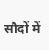सौदों में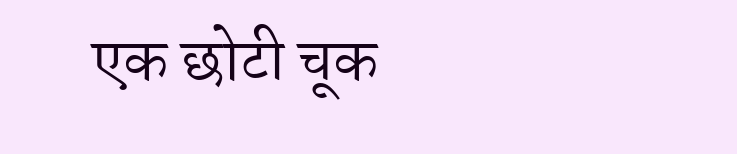एक छोटी चूक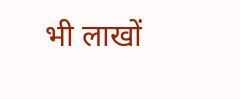भी लाखों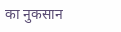का नुकसान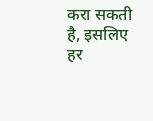करा सकती है, इसलिए हर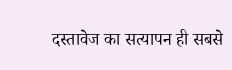दस्तावेज का सत्यापन ही सबसे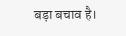बड़ा बचाव है।